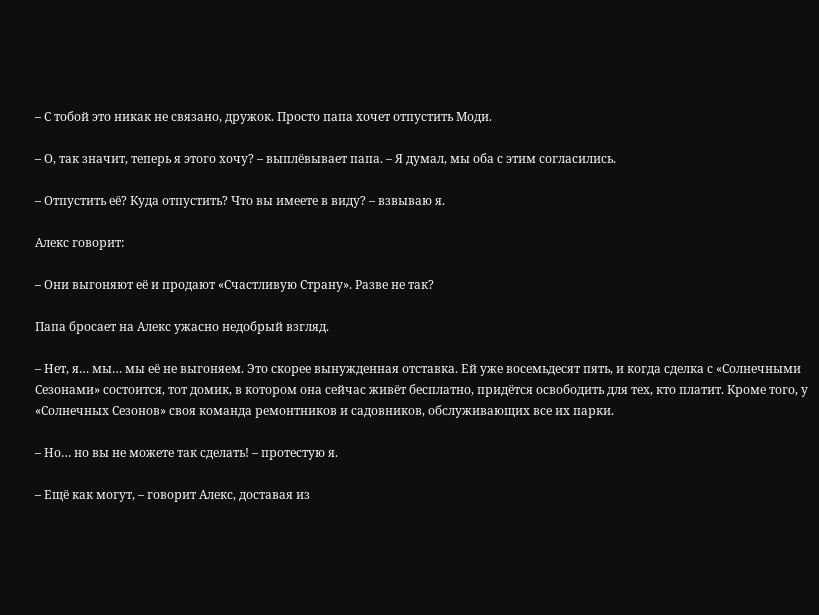– С тобой это никак не связано, дружок. Просто папа хочет отпустить Моди.

– О, так значит, теперь я этого хочу? – выплёвывает папа. – Я думал, мы оба с этим согласились.

– Отпустить её? Куда отпустить? Что вы имеете в виду? – взвываю я.

Алекс говорит:

– Они выгоняют её и продают «Счастливую Страну». Разве не так?

Папа бросает на Алекс ужасно недобрый взгляд.

– Нет, я… мы… мы её не выгоняем. Это скорее вынужденная отставка. Ей уже восемьдесят пять, и когда сделка с «Солнечными Сезонами» состоится, тот домик, в котором она сейчас живёт бесплатно, придётся освободить для тех, кто платит. Кроме того, у «Солнечных Сезонов» своя команда ремонтников и садовников, обслуживающих все их парки.

– Но… но вы не можете так сделать! – протестую я.

– Ещё как могут, – говорит Алекс, доставая из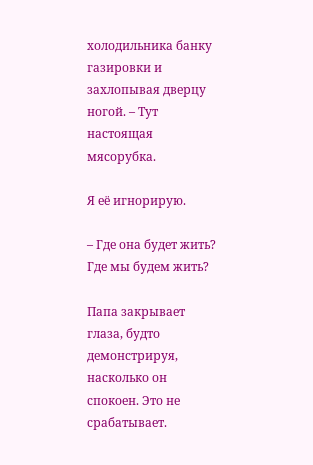холодильника банку газировки и захлопывая дверцу ногой. – Тут настоящая мясорубка.

Я её игнорирую.

– Где она будет жить? Где мы будем жить?

Папа закрывает глаза, будто демонстрируя, насколько он спокоен. Это не срабатывает.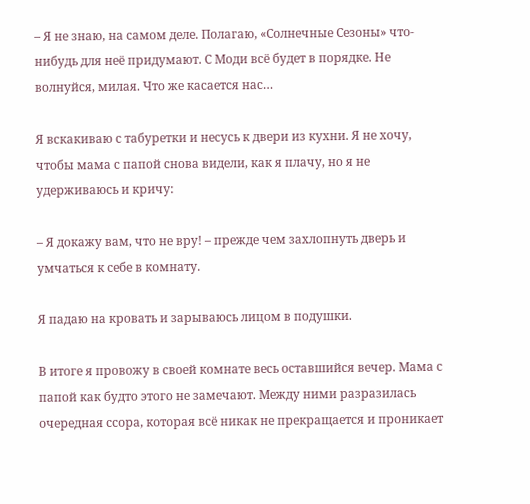– Я не знаю, на самом деле. Полагаю, «Солнечные Сезоны» что-нибудь для неё придумают. С Моди всё будет в порядке. Не волнуйся, милая. Что же касается нас…

Я вскакиваю с табуретки и несусь к двери из кухни. Я не хочу, чтобы мама с папой снова видели, как я плачу, но я не удерживаюсь и кричу:

– Я докажу вам, что не вру! – прежде чем захлопнуть дверь и умчаться к себе в комнату.

Я падаю на кровать и зарываюсь лицом в подушки.

В итоге я провожу в своей комнате весь оставшийся вечер. Мама с папой как будто этого не замечают. Между ними разразилась очередная ссора, которая всё никак не прекращается и проникает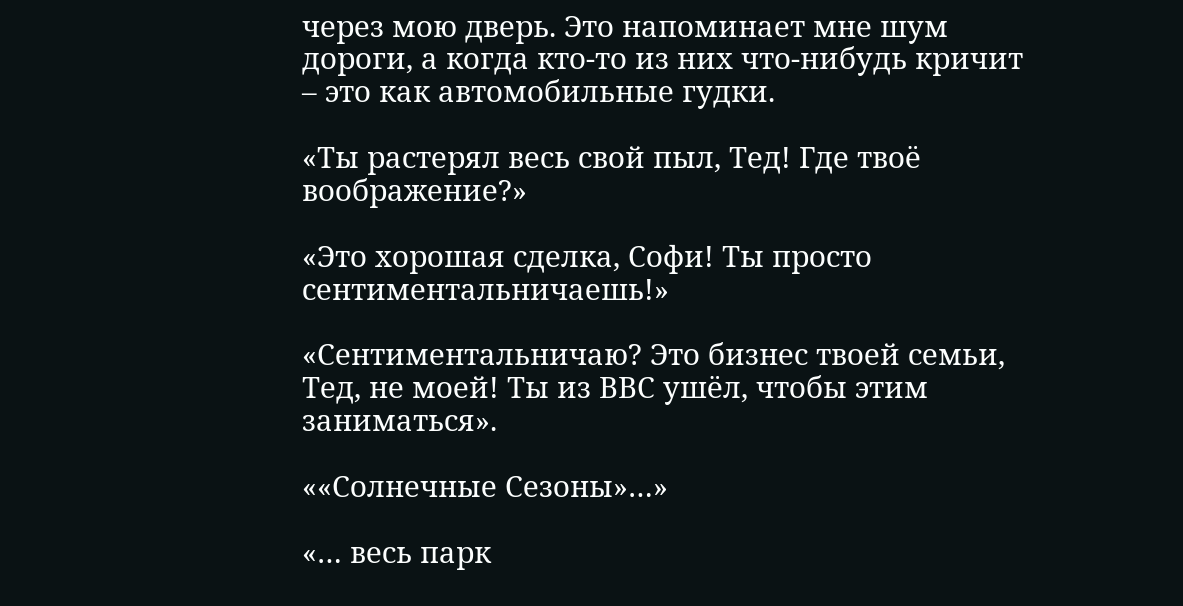через мою дверь. Это напоминает мне шум дороги, а когда кто-то из них что-нибудь кричит – это как автомобильные гудки.

«Ты растерял весь свой пыл, Тед! Где твоё воображение?»

«Это хорошая сделка, Софи! Ты просто сентиментальничаешь!»

«Сентиментальничаю? Это бизнес твоей семьи, Тед, не моей! Ты из ВВС ушёл, чтобы этим заниматься».

««Солнечные Сезоны»…»

«… весь парк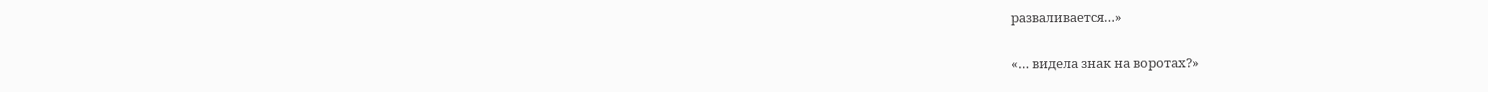разваливается…»

«… видела знак на воротах?»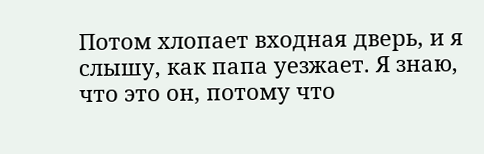Потом хлопает входная дверь, и я слышу, как папа уезжает. Я знаю, что это он, потому что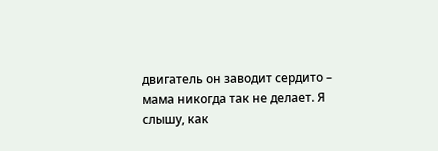двигатель он заводит сердито – мама никогда так не делает. Я слышу, как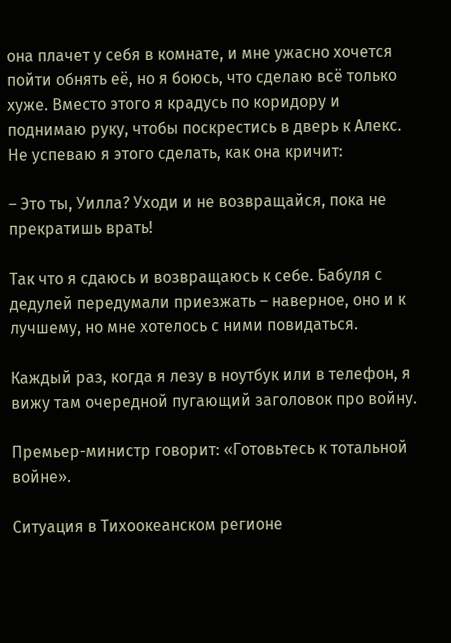она плачет у себя в комнате, и мне ужасно хочется пойти обнять её, но я боюсь, что сделаю всё только хуже. Вместо этого я крадусь по коридору и поднимаю руку, чтобы поскрестись в дверь к Алекс. Не успеваю я этого сделать, как она кричит:

– Это ты, Уилла? Уходи и не возвращайся, пока не прекратишь врать!

Так что я сдаюсь и возвращаюсь к себе. Бабуля с дедулей передумали приезжать – наверное, оно и к лучшему, но мне хотелось с ними повидаться.

Каждый раз, когда я лезу в ноутбук или в телефон, я вижу там очередной пугающий заголовок про войну.

Премьер-министр говорит: «Готовьтесь к тотальной войне».

Ситуация в Тихоокеанском регионе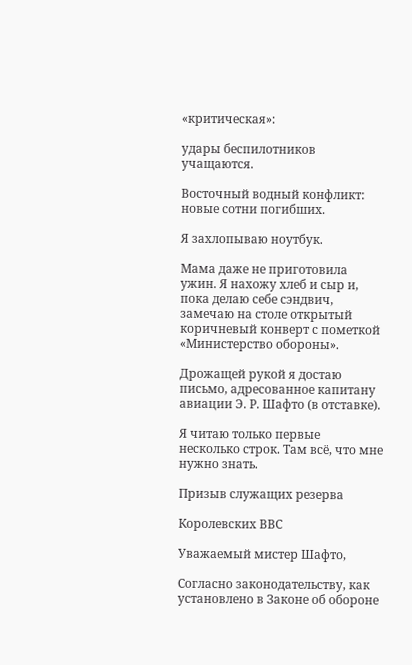«критическая»:

удары беспилотников учащаются.

Восточный водный конфликт: новые сотни погибших.

Я захлопываю ноутбук.

Мама даже не приготовила ужин. Я нахожу хлеб и сыр и, пока делаю себе сэндвич, замечаю на столе открытый коричневый конверт с пометкой «Министерство обороны».

Дрожащей рукой я достаю письмо, адресованное капитану авиации Э. Р. Шафто (в отставке).

Я читаю только первые несколько строк. Там всё, что мне нужно знать.

Призыв служащих резерва

Королевских ВВС

Уважаемый мистер Шафто,

Согласно законодательству, как установлено в Законе об обороне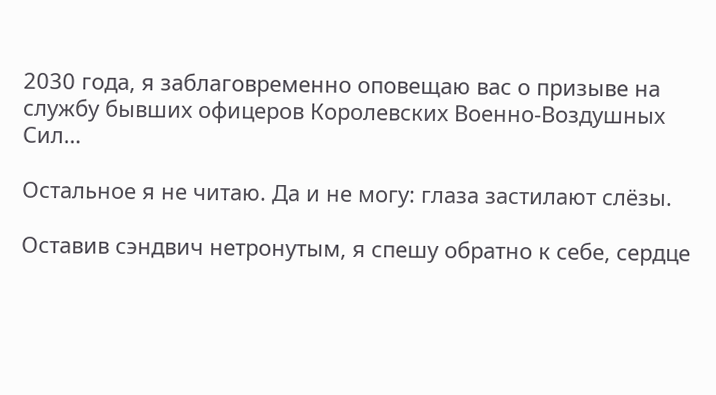2030 года, я заблаговременно оповещаю вас о призыве на службу бывших офицеров Королевских Военно-Воздушных Сил…

Остальное я не читаю. Да и не могу: глаза застилают слёзы.

Оставив сэндвич нетронутым, я спешу обратно к себе, сердце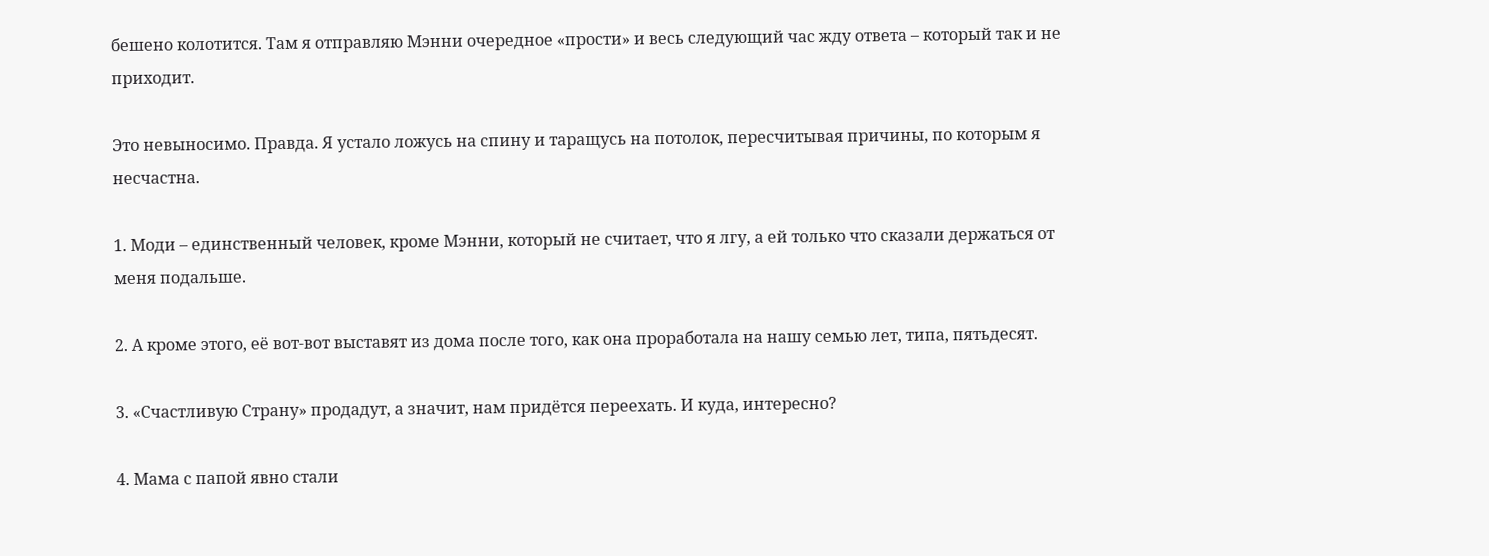бешено колотится. Там я отправляю Мэнни очередное «прости» и весь следующий час жду ответа – который так и не приходит.

Это невыносимо. Правда. Я устало ложусь на спину и таращусь на потолок, пересчитывая причины, по которым я несчастна.

1. Моди – единственный человек, кроме Мэнни, который не считает, что я лгу, а ей только что сказали держаться от меня подальше.

2. А кроме этого, её вот-вот выставят из дома после того, как она проработала на нашу семью лет, типа, пятьдесят.

3. «Счастливую Страну» продадут, а значит, нам придётся переехать. И куда, интересно?

4. Мама с папой явно стали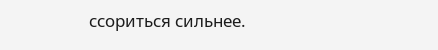ссориться сильнее.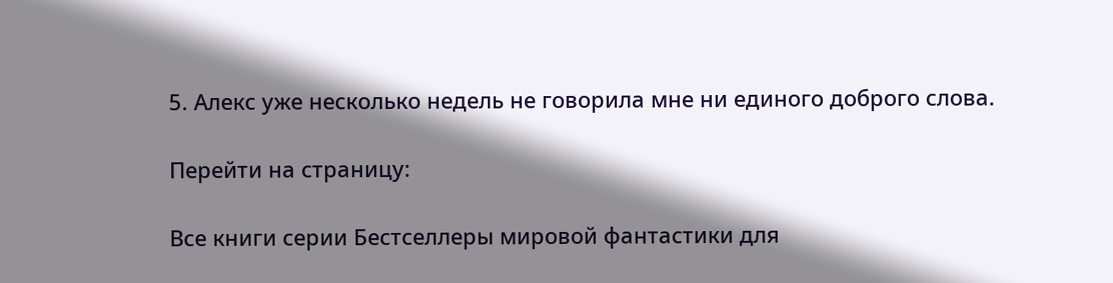5. Алекс уже несколько недель не говорила мне ни единого доброго слова.

Перейти на страницу:

Все книги серии Бестселлеры мировой фантастики для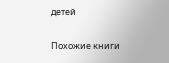детей

Похожие книги